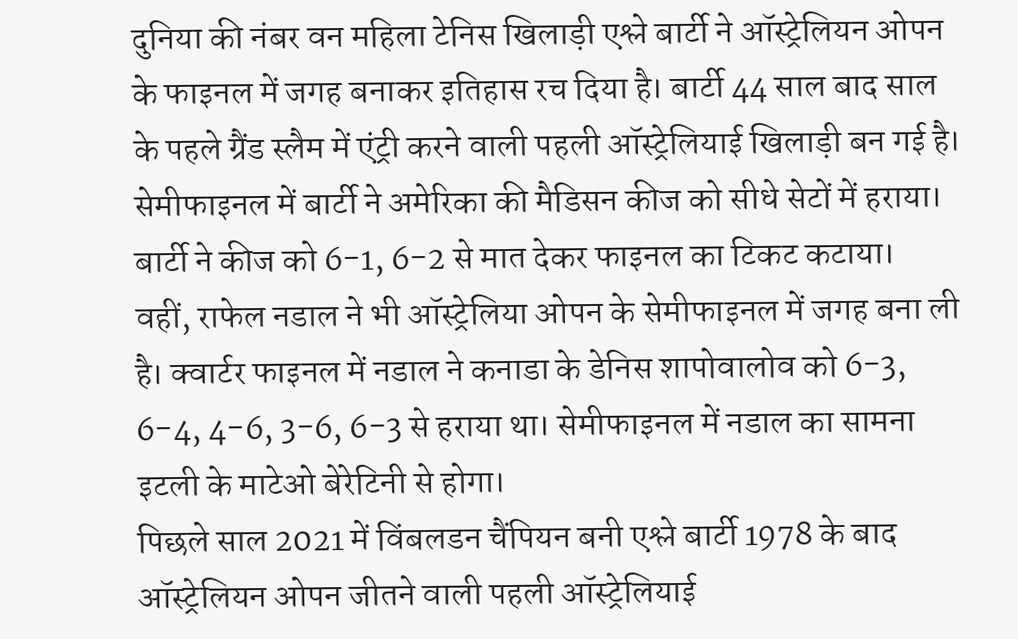दुनिया की नंबर वन महिला टेनिस खिलाड़ी एश्ले बार्टी ने ऑस्ट्रेलियन ओपन के फाइनल में जगह बनाकर इतिहास रच दिया है। बार्टी 44 साल बाद साल के पहले ग्रैंड स्लैम में एंट्री करने वाली पहली ऑस्ट्रेलियाई खिलाड़ी बन गई है। सेमीफाइनल में बार्टी ने अमेरिका की मैडिसन कीज को सीधे सेटों में हराया। बार्टी ने कीज को 6-1, 6-2 से मात देकर फाइनल का टिकट कटाया।
वहीं, राफेल नडाल ने भी ऑस्ट्रेलिया ओपन के सेमीफाइनल में जगह बना ली है। क्वार्टर फाइनल में नडाल ने कनाडा के डेनिस शापोवालोव को 6-3, 6-4, 4-6, 3-6, 6-3 से हराया था। सेमीफाइनल में नडाल का सामना इटली के माटेओ बेरेटिनी से होगा।
पिछले साल 2021 में विंबलडन चैंपियन बनी एश्ले बार्टी 1978 के बाद ऑस्ट्रेलियन ओपन जीतने वाली पहली ऑस्ट्रेलियाई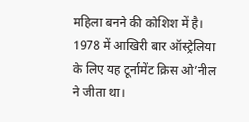महिला बनने की कोशिश में है। 1978 में आखिरी बार ऑस्ट्रेलिया के लिए यह टूर्नामेंट क्रिस ओ’नील ने जीता था।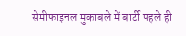सेमीफाइनल मुकाबले में बार्टी पहले ही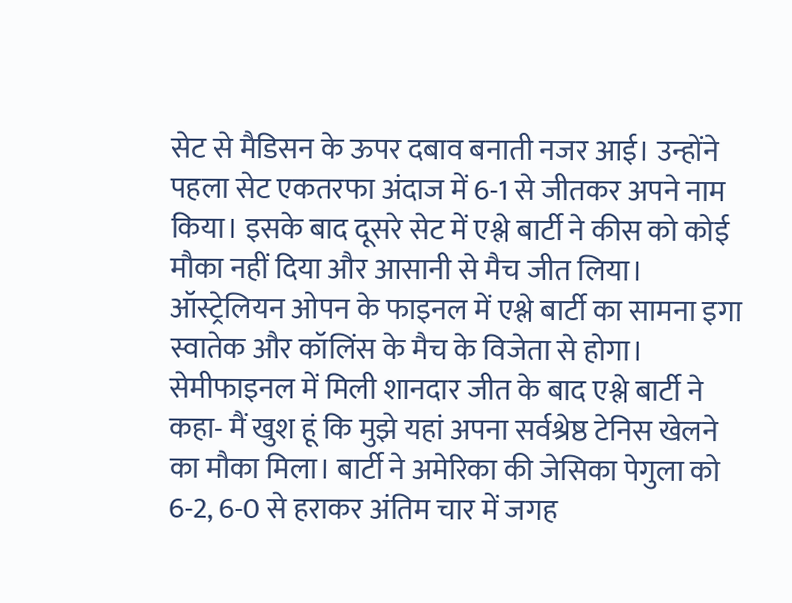सेट से मैडिसन के ऊपर दबाव बनाती नजर आई। उन्होंने पहला सेट एकतरफा अंदाज में 6-1 से जीतकर अपने नाम किया। इसके बाद दूसरे सेट में एश्ले बार्टी ने कीस को कोई मौका नहीं दिया और आसानी से मैच जीत लिया।
ऑस्ट्रेलियन ओपन के फाइनल में एश्ले बार्टी का सामना इगा स्वातेक और कॉलिंस के मैच के विजेता से होगा। सेमीफाइनल में मिली शानदार जीत के बाद एश्ले बार्टी ने कहा- मैं खुश हूं कि मुझे यहां अपना सर्वश्रेष्ठ टेनिस खेलने का मौका मिला। बार्टी ने अमेरिका की जेसिका पेगुला को 6-2, 6-0 से हराकर अंतिम चार में जगह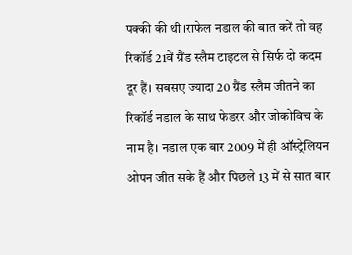पक्की की थी।राफेल नडाल की बात करें तो वह रिकॉर्ड 21वें ग्रैंड स्लैम टाइटल से सिर्फ दो कदम दूर हैं। सबसए ज्यादा 20 ग्रैंड स्लैम जीतने का रिकॉर्ड नडाल के साथ फेडरर और जोकोविच के नाम है। नडाल एक बार 2009 में ही ऑस्ट्रेलियन ओपन जीत सके हैं और पिछले 13 में से सात बार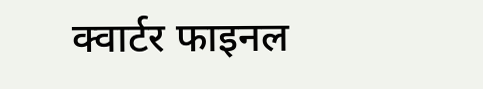क्वार्टर फाइनल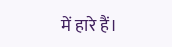में हारे हैं।